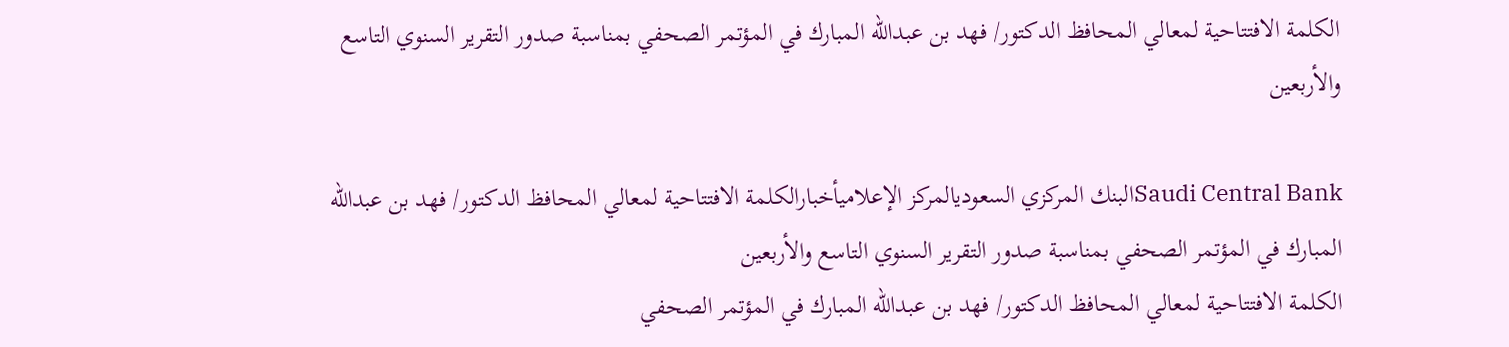الكلمة الافتتاحية لمعالي المحافظ الدكتور/ فهد بن عبدالله المبارك في المؤتمر الصحفي بمناسبة صدور التقرير السنوي التاسع والأربعين

Saudi Central Bankالبنك المركزي السعوديالمركز الإعلاميأخبارالكلمة الافتتاحية لمعالي المحافظ الدكتور/ فهد بن عبدالله المبارك في المؤتمر الصحفي بمناسبة صدور التقرير السنوي التاسع والأربعين
الكلمة الافتتاحية لمعالي المحافظ الدكتور/ فهد بن عبدالله المبارك في المؤتمر الصحفي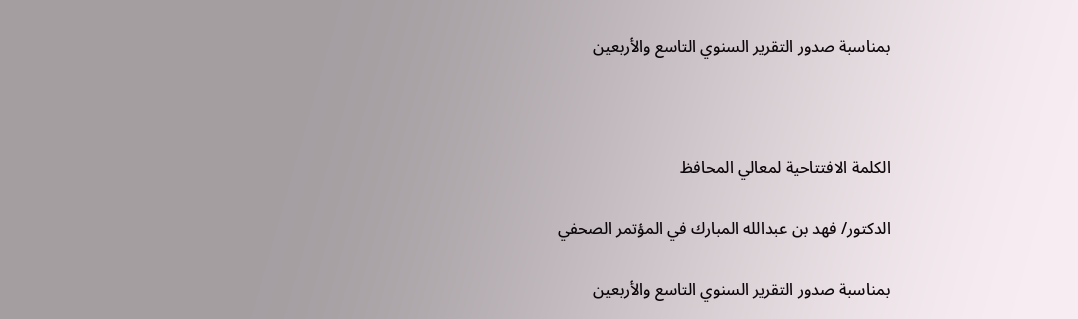بمناسبة صدور التقرير السنوي التاسع والأربعين



الكلمة الافتتاحية لمعالي المحافظ

الدكتور/ فهد بن عبدالله المبارك في المؤتمر الصحفي

بمناسبة صدور التقرير السنوي التاسع والأربعين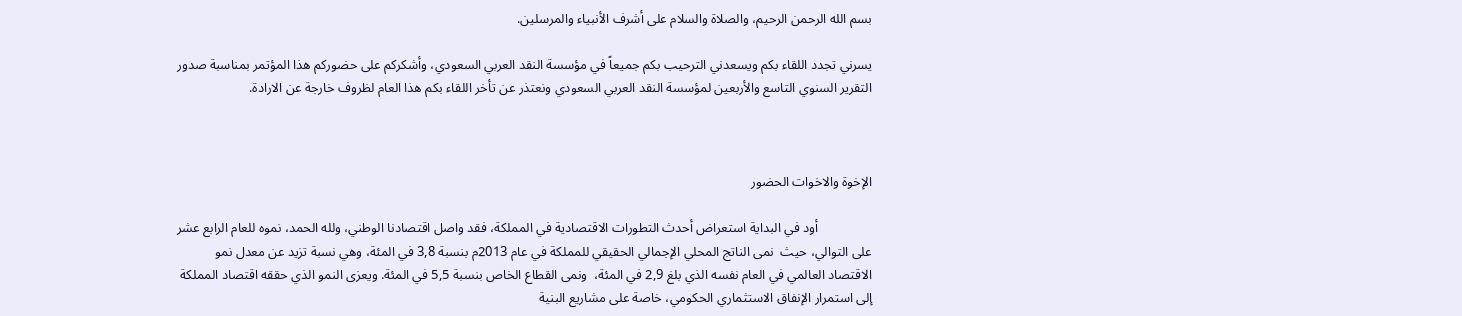بسم الله الرحمن الرحيم، والصلاة والسلام على أشرف الأنبياء والمرسلين.

يسرني تجدد اللقاء بكم ويسعدني الترحيب بكم جميعاً في مؤسسة النقد العربي السعودي، وأشكركم على حضوركم هذا المؤتمر بمناسبة صدور التقرير السنوي التاسع والأربعين لمؤسسة النقد العربي السعودي ونعتذر عن تأخر اللقاء بكم هذا العام لظروف خارجة عن الارادة.



الإخوة والاخوات الحضور

                أود في البداية استعراض أحدث التطورات الاقتصادية في المملكة، فقد واصل اقتصادنا الوطني، ولله الحمد، نموه للعام الرابع عشر على التوالي، حيث  نمى الناتج المحلي الإجمالي الحقيقي للمملكة في عام 2013م بنسبة 3,8 في المئة، وهي نسبة تزيد عن معدل نمو الاقتصاد العالمي في العام نفسه الذي بلغ 2,9 في المئة،  ونمى القطاع الخاص بنسبة 5,5 في المئة. ويعزى النمو الذي حققه اقتصاد المملكة إلى استمرار الإنفاق الاستثماري الحكومي، خاصة على مشاريع البنية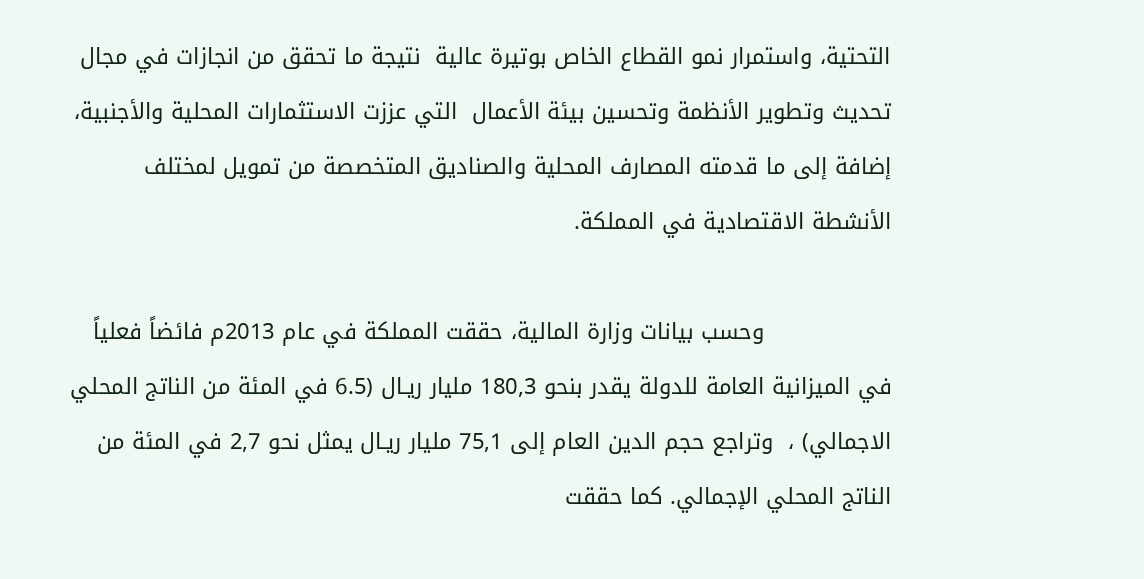التحتية، واستمرار نمو القطاع الخاص بوتيرة عالية  نتيجة ما تحقق من انجازات في مجال تحديث وتطوير الأنظمة وتحسين بيئة الأعمال  التي عززت الاستثمارات المحلية والأجنبية، إضافة إلى ما قدمته المصارف المحلية والصناديق المتخصصة من تمويل لمختلف الأنشطة الاقتصادية في المملكة.

                 وحسب بيانات وزارة المالية، حققت المملكة في عام 2013م فائضاً فعلياً في الميزانية العامة للدولة يقدر بنحو 180,3 مليار ريـال (6.5 في المئة من الناتج المحلي الاجمالي) ،  وتراجع حجم الدين العام إلى 75,1 مليار ريـال يمثل نحو 2,7 في المئة من الناتج المحلي الإجمالي. كما حققت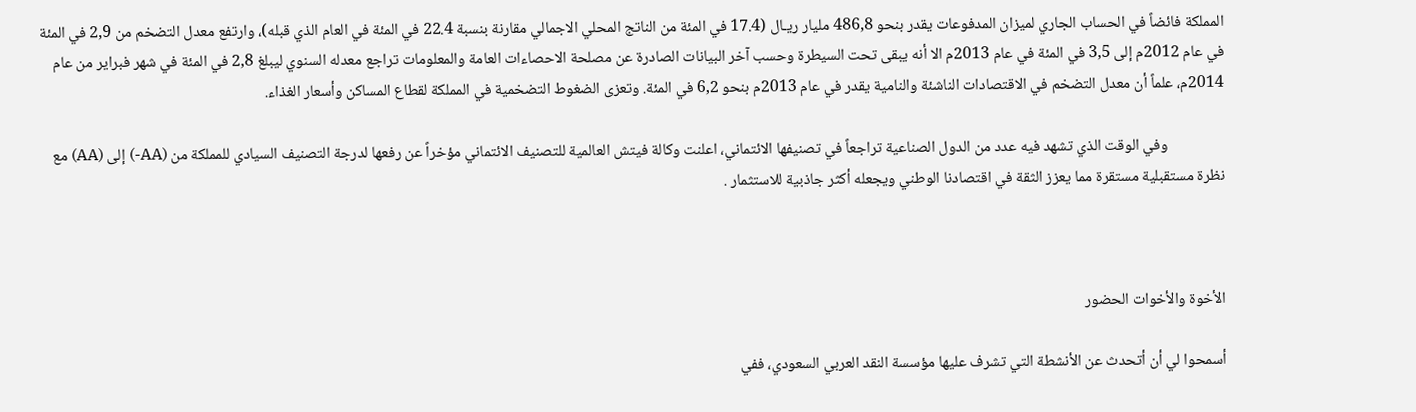المملكة فائضاً في الحساب الجاري لميزان المدفوعات يقدر بنحو 486,8 مليار ريـال (17.4 في المئة من الناتج المحلي الاجمالي مقارنة بنسبة 22.4 في المئة في العام الذي قبله)، وارتفع معدل التضخم من 2,9 في المئة في عام 2012م إلى 3,5 في المئة في عام 2013م الا أنه يبقى تحت السيطرة وحسب آخر البيانات الصادرة عن مصلحة الاحصاءات العامة والمعلومات تراجع معدله السنوي ليبلغ 2,8 في المئة في شهر فبراير من عام 2014م، علماً أن معدل التضخم في الاقتصادات الناشئة والنامية يقدر في عام 2013م بنحو 6,2 في المئة. وتعزى الضغوط التضخمية في المملكة لقطاع المساكن وأسعار الغذاء.

                وفي الوقت الذي تشهد فيه عدد من الدول الصناعية تراجعاً في تصنيفها الائتماني، اعلنت وكالة فيتش العالمية للتصنيف الائتماني مؤخراً عن رفعها لدرجة التصنيف السيادي للمملكة من (AA-) إلى (AA) مع نظرة مستقبلية مستقرة مما يعزز الثقة في اقتصادنا الوطني ويجعله أكثر جاذبية للاستثمار .



الأخوة والأخوات الحضور

أسمحوا لي أن أتحدث عن الأنشطة التي تشرف عليها مؤسسة النقد العربي السعودي، ففي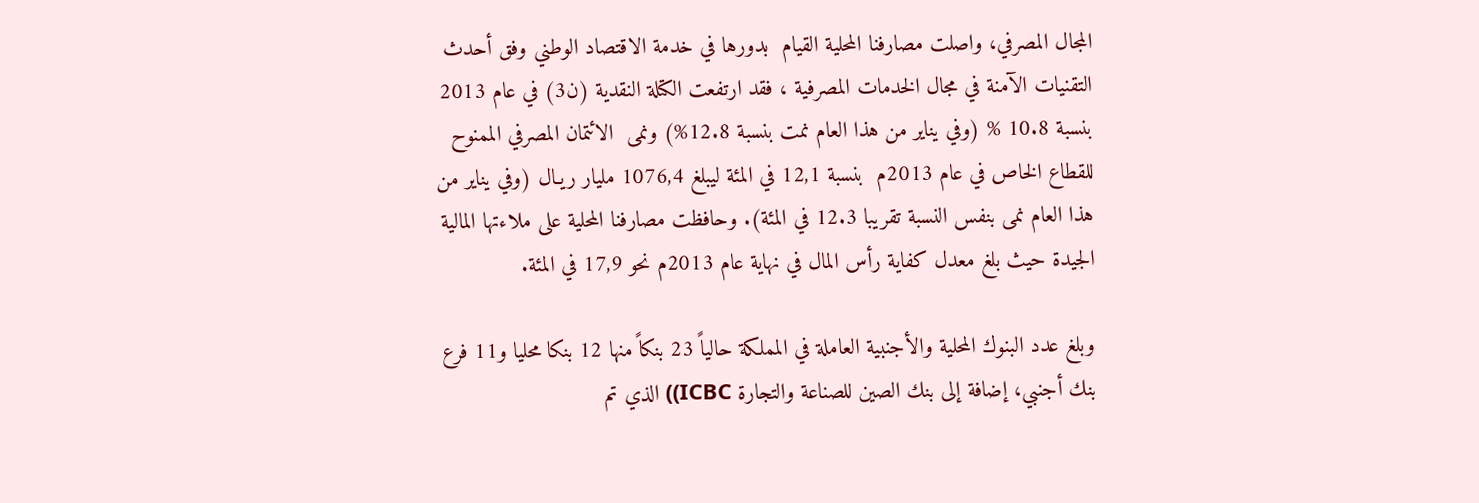المجال المصرفي، واصلت مصارفنا المحلية القيام  بدورها في خدمة الاقتصاد الوطني وفق أحدث التقنيات الآمنة في مجال الخدمات المصرفية ، فقد ارتفعت الكتلة النقدية (ن3) في عام 2013 بنسبة 10.8 % (وفي يناير من هذا العام نمت بنسبة 12.8%) ونمى  الائتمان المصرفي الممنوح للقطاع الخاص في عام 2013م  بنسبة 12,1 في المئة ليبلغ 1076,4 مليار ريـال (وفي يناير من هذا العام نمى بنفس النسبة تقريبا 12.3 في المئة). وحافظت مصارفنا المحلية على ملاءتها المالية الجيدة حيث بلغ معدل كفاية رأس المال في نهاية عام 2013م نحو 17,9 في المئة.

وبلغ عدد البنوك المحلية والأجنبية العاملة في المملكة حالياً 23 بنكاً منها 12 بنكا محليا و11 فرع بنك أجنبي، إضافة إلى بنك الصين للصناعة والتجارة ICBC)) الذي تم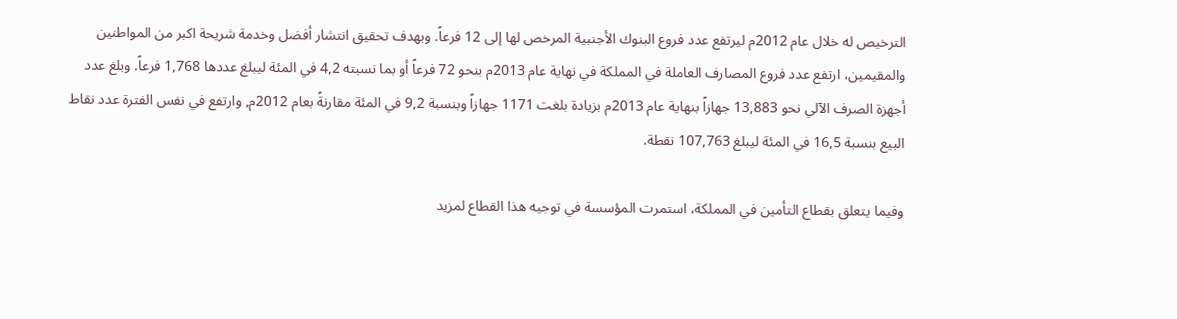الترخيص له خلال عام 2012م ليرتفع عدد فروع البنوك الأجنبية المرخص لها إلى 12 فرعاً. وبهدف تحقيق انتشار أفضل وخدمة شريحة اكبر من المواطنين والمقيمين، ارتفع عدد فروع المصارف العاملة في المملكة في نهاية عام 2013م بنحو 72 فرعاً أو بما نسبته 4,2 في المئة ليبلغ عددها 1,768 فرعاً. وبلغ عدد أجهزة الصرف الآلي نحو 13,883 جهازاً بنهاية عام 2013م بزيادة بلغت 1171 جهازاً وبنسبة 9,2 في المئة مقارنةً بعام 2012م, وارتفع في نفس الفترة عدد نقاط البيع بنسبة 16,5 في المئة ليبلغ 107,763 نقطة.

وفيما يتعلق بقطاع التأمين في المملكة، استمرت المؤسسة في توجيه هذا القطاع لمزيد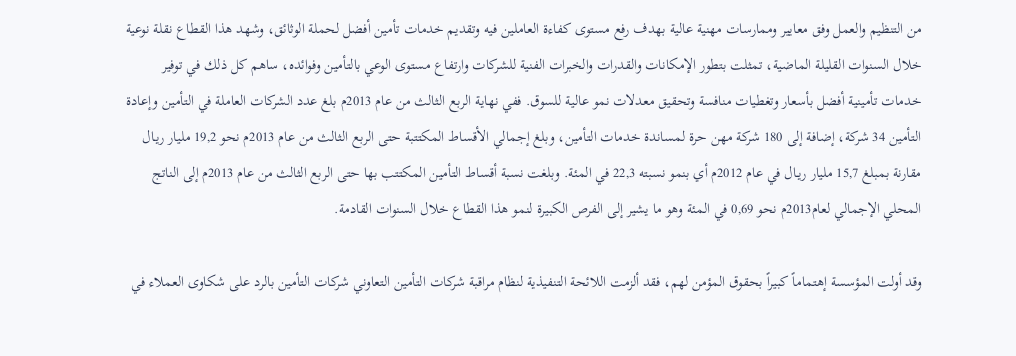من التنظيم والعمل وفق معايير وممارسات مهنية عالية بهدف رفع مستوى كفاءة العاملين فيه وتقديم خدمات تأمين أفضل لحملة الوثائق، وشهد هذا القطاع نقلة نوعية خلال السنوات القليلة الماضية، تمثلت بتطور الإمكانات والقدرات والخبرات الفنية للشركات وارتفاع مستوى الوعي بالتأمين وفوائده، ساهم كل ذلك في توفير خدمات تأمينية أفضل بأسعار وتغطيات منافسة وتحقيق معدلات نمو عالية للسوق. ففي نهاية الربع الثالث من عام 2013م بلغ عدد الشركات العاملة في التأمين وإعادة التأمين 34 شركة، إضافة إلى 180 شركة مهن حرة لمساندة خدمات التأمين، وبلغ إجمالي الأقساط المكتتبة حتى الربع الثالث من عام 2013م نحو 19,2 مليار ريـال مقارنة بمبلغ 15,7 مليار ريـال في عام 2012م أي بنمو نسبته 22,3 في المئة. وبلغت نسبة أقساط التأمين المكتتب بها حتى الربع الثالث من عام 2013م إلى الناتج المحلي الإجمالي لعام2013م نحو 0,69 في المئة وهو ما يشير إلى الفرص الكبيرة لنمو هذا القطاع خلال السنوات القادمة.

وقد أولت المؤسسة إهتماماً كبيراً بحقوق المؤمن لهم، فقد ألزمت اللائحة التنفيذية لنظام مراقبة شركات التأمين التعاوني شركات التأمين بالرد على شكاوى العملاء في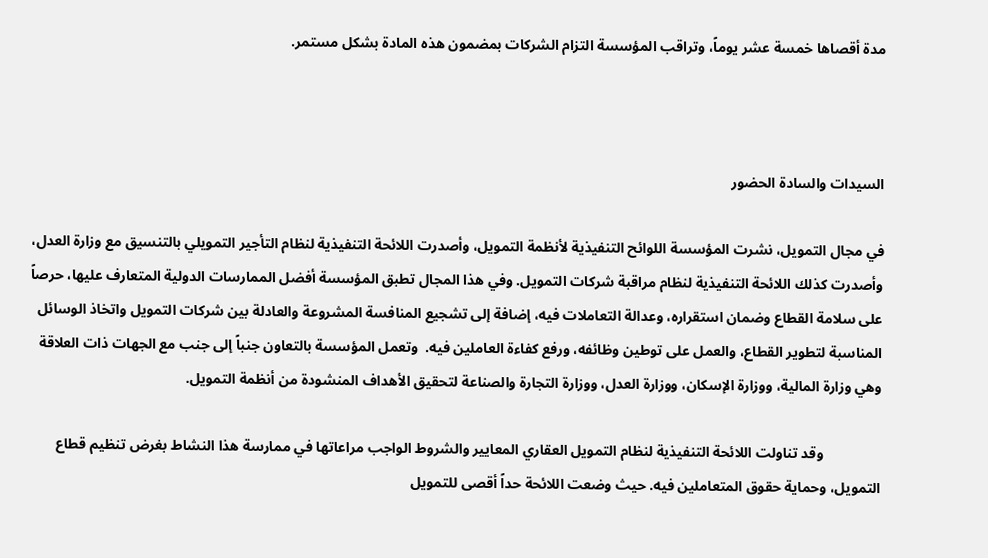مدة أقصاها خمسة عشر يوماً، وتراقب المؤسسة التزام الشركات بمضمون هذه المادة بشكل مستمر.



السيدات والسادة الحضور

في مجال التمويل، نشرت المؤسسة اللوائح التنفيذية لأنظمة التمويل، وأصدرت اللائحة التنفيذية لنظام التأجير التمويلي بالتنسيق مع وزارة العدل، وأصدرت كذلك اللائحة التنفيذية لنظام مراقبة شركات التمويل. وفي هذا المجال تطبق المؤسسة أفضل الممارسات الدولية المتعارف عليها، حرصاً على سلامة القطاع وضمان استقراره، وعدالة التعاملات فيه، إضافة إلى تشجيع المنافسة المشروعة والعادلة بين شركات التمويل واتخاذ الوسائل المناسبة لتطوير القطاع، والعمل على توطين وظائفه، ورفع كفاءة العاملين فيه.  وتعمل المؤسسة بالتعاون جنباً إلى جنب مع الجهات ذات العلاقة وهي وزارة المالية، ووزارة الإسكان، ووزارة العدل، ووزارة التجارة والصناعة لتحقيق الأهداف المنشودة من أنظمة التمويل.

                وقد تناولت اللائحة التنفيذية لنظام التمويل العقاري المعايير والشروط الواجب مراعاتها في ممارسة هذا النشاط بغرض تنظيم قطاع التمويل، وحماية حقوق المتعاملين فيه. حيث وضعت اللائحة حداً أقصى للتمويل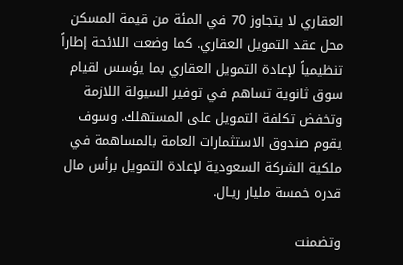العقاري لا يتجاوز 70 في المئة من قيمة المسكن محل عقد التمويل العقاري. كما وضعت اللائحة إطاراً تنظيمياً لإعادة التمويل العقاري بما يؤسس لقيام سوق ثانوية تساهم في توفير السيولة اللازمة وتخفض تكلفة التمويل على المستهلك. وسوف يقوم صندوق الاستثمارات العامة بالمساهمة في ملكية الشركة السعودية لإعادة التمويل برأس مال قدره خمسة مليار ريـال.

وتضمنت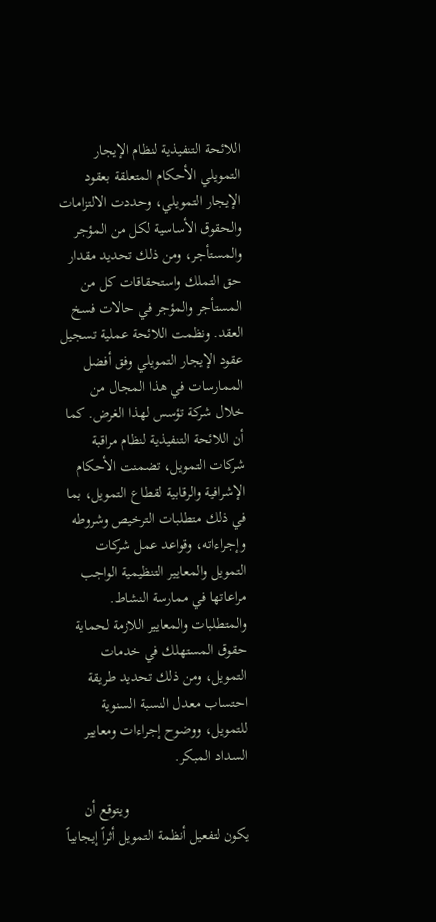اللائحة التنفيذية لنظام الإيجار التمويلي الأحكام المتعلقة بعقود الإيجار التمويلي، وحددت الالتزامات والحقوق الأساسية لكل من المؤجر والمستأجر، ومن ذلك تحديد مقدار حق التملك واستحقاقات كل من المستأجر والمؤجر في حالات فسخ العقد. ونظمت اللائحة عملية تسجيل عقود الإيجار التمويلي وفق أفضل الممارسات في هذا المجال من خلال شركة تؤسس لهذا الغرض. كما أن اللائحة التنفيذية لنظام مراقبة شركات التمويل، تضمنت الأحكام الإشرافية والرقابية لقطاع التمويل، بما في ذلك متطلبات الترخيص وشروطه وإجراءاته، وقواعد عمل شركات التمويل والمعايير التنظيمية الواجب مراعاتها في ممارسة النشاط. والمتطلبات والمعايير اللازمة لحماية حقوق المستهلك في خدمات التمويل، ومن ذلك تحديد طريقة احتساب معدل النسبة السنوية للتمويل، ووضوح إجراءات ومعايير السداد المبكر.

                                ويتوقع أن يكون لتفعيل أنظمة التمويل أثراً إيجابياً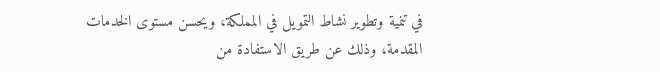في تنمية وتطوير نشاط التمويل في المملكة، ويحسن مستوى الخدمات المقدمة، وذلك عن طريق الاستفادة من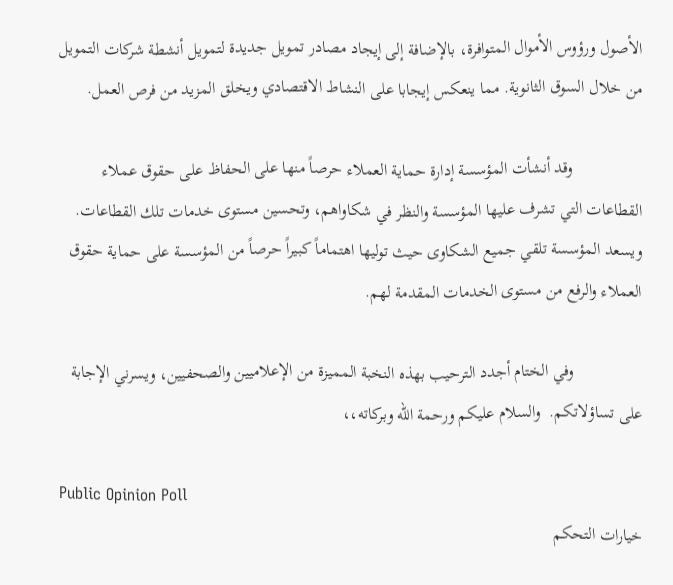الأصول ورؤوس الأموال المتوافرة، بالإضافة إلى إيجاد مصادر تمويل جديدة لتمويل أنشطة شركات التمويل من خلال السوق الثانوية. مما ينعكس إيجابا على النشاط الاقتصادي ويخلق المزيد من فرص العمل.

                وقد أنشأت المؤسسة إدارة حماية العملاء حرصاً منها على الحفاظ على حقوق عملاء القطاعات التي تشرف عليها المؤسسة والنظر في شكاواهم، وتحسين مستوى خدمات تلك القطاعات. ويسعد المؤسسة تلقي جميع الشكاوى حيث توليها اهتماماً كبيراً حرصاً من المؤسسة على حماية حقوق العملاء والرفع من مستوى الخدمات المقدمة لهم.

                وفي الختام أجدد الترحيب بهذه النخبة المميزة من الإعلاميين والصحفيين، ويسرني الإجابة على تساؤلاتكم.  والسلام عليكم ورحمة الله وبركاته،،

Public Opinion Poll
خيارات التحكم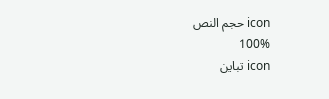icon حجم النص
100%
icon تباين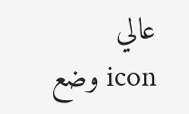عالي
icon وضع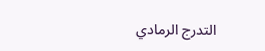التدرج الرمادي